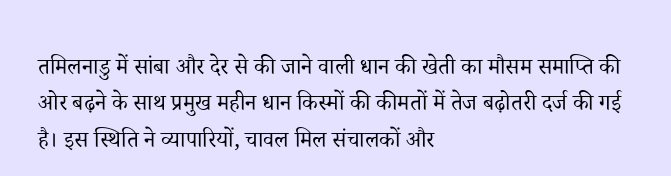तमिलनाडु में सांबा और देर से की जाने वाली धान की खेती का मौसम समाप्ति की ओर बढ़ने के साथ प्रमुख महीन धान किस्मों की कीमतों में तेज बढ़ोतरी दर्ज की गई है। इस स्थिति ने व्यापारियों, चावल मिल संचालकों और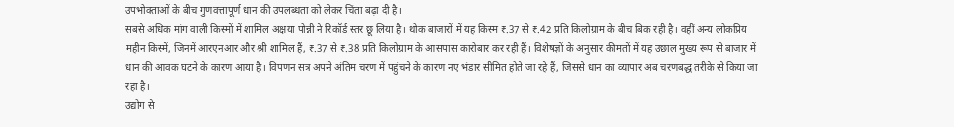उपभोक्ताओं के बीच गुणवत्तापूर्ण धान की उपलब्धता को लेकर चिंता बढ़ा दी है।
सबसे अधिक मांग वाली किस्मों में शामिल अक्षया पोन्नी ने रिकॉर्ड स्तर छू लिया है। थोक बाजारों में यह किस्म ₹.37 से ₹.42 प्रति किलोग्राम के बीच बिक रही है। वहीं अन्य लोकप्रिय महीन किस्में, जिनमें आरएनआर और श्री शामिल हैं, ₹.37 से ₹.38 प्रति किलोग्राम के आसपास कारोबार कर रही हैं। विशेषज्ञों के अनुसार कीमतों में यह उछाल मुख्य रूप से बाजार में धान की आवक घटने के कारण आया है। विपणन सत्र अपने अंतिम चरण में पहुंचने के कारण नए भंडार सीमित होते जा रहे हैं, जिससे धान का व्यापार अब चरणबद्ध तरीके से किया जा रहा है।
उद्योग से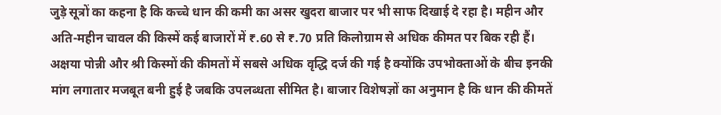जुड़े सूत्रों का कहना है कि कच्चे धान की कमी का असर खुदरा बाजार पर भी साफ दिखाई दे रहा है। महीन और अति-महीन चावल की किस्में कई बाजारों में ₹.60 से ₹.70 प्रति किलोग्राम से अधिक कीमत पर बिक रही हैं। अक्षया पोन्नी और श्री किस्मों की कीमतों में सबसे अधिक वृद्धि दर्ज की गई है क्योंकि उपभोक्ताओं के बीच इनकी मांग लगातार मजबूत बनी हुई है जबकि उपलब्धता सीमित है। बाजार विशेषज्ञों का अनुमान है कि धान की कीमतें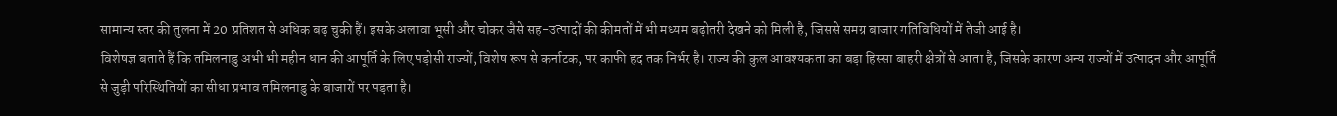सामान्य स्तर की तुलना में 20 प्रतिशत से अधिक बढ़ चुकी हैं। इसके अलावा भूसी और चोकर जैसे सह-उत्पादों की कीमतों में भी मध्यम बढ़ोतरी देखने को मिली है, जिससे समग्र बाजार गतिविधियों में तेजी आई है।
विशेषज्ञ बताते हैं कि तमिलनाडु अभी भी महीन धान की आपूर्ति के लिए पड़ोसी राज्यों, विशेष रूप से कर्नाटक, पर काफी हद तक निर्भर है। राज्य की कुल आवश्यकता का बड़ा हिस्सा बाहरी क्षेत्रों से आता है, जिसके कारण अन्य राज्यों में उत्पादन और आपूर्ति से जुड़ी परिस्थितियों का सीधा प्रभाव तमिलनाडु के बाजारों पर पड़ता है।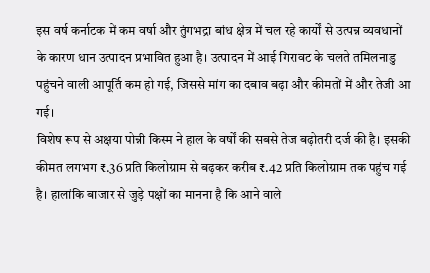इस वर्ष कर्नाटक में कम वर्षा और तुंगभद्रा बांध क्षेत्र में चल रहे कार्यों से उत्पन्न व्यवधानों के कारण धान उत्पादन प्रभावित हुआ है। उत्पादन में आई गिरावट के चलते तमिलनाडु पहुंचने वाली आपूर्ति कम हो गई, जिससे मांग का दबाव बढ़ा और कीमतों में और तेजी आ गई।
विशेष रूप से अक्षया पोन्नी किस्म ने हाल के वर्षों की सबसे तेज बढ़ोतरी दर्ज की है। इसकी कीमत लगभग ₹.36 प्रति किलोग्राम से बढ़कर करीब ₹.42 प्रति किलोग्राम तक पहुंच गई है। हालांकि बाजार से जुड़े पक्षों का मानना है कि आने वाले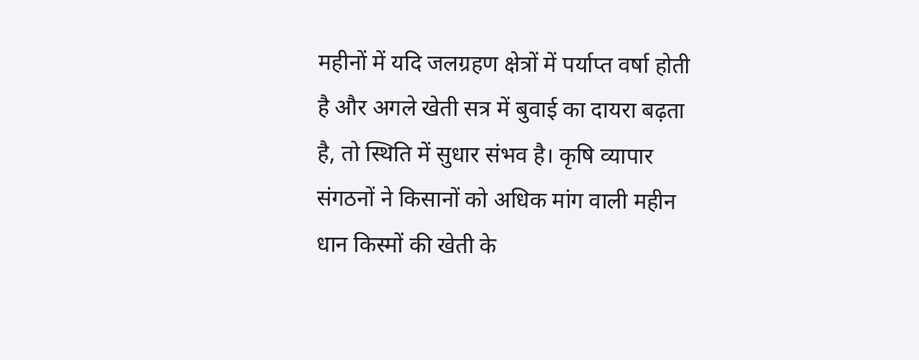महीनों में यदि जलग्रहण क्षेत्रों में पर्याप्त वर्षा होती है और अगले खेती सत्र में बुवाई का दायरा बढ़ता है, तो स्थिति में सुधार संभव है। कृषि व्यापार संगठनों ने किसानों को अधिक मांग वाली महीन धान किस्मों की खेती के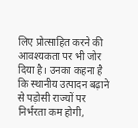लिए प्रोत्साहित करने की आवश्यकता पर भी जोर दिया है। उनका कहना है कि स्थानीय उत्पादन बढ़ाने से पड़ोसी राज्यों पर निर्भरता कम होगी,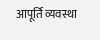आपूर्ति व्यवस्था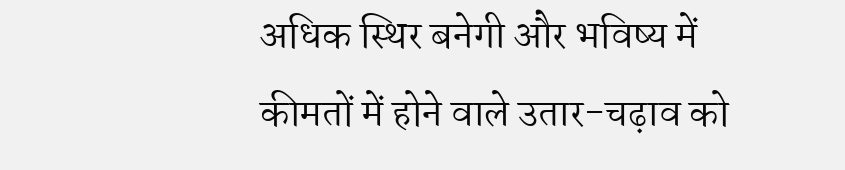अधिक स्थिर बनेगी और भविष्य में कीमतों में होने वाले उतार-चढ़ाव को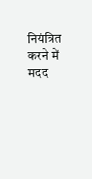नियंत्रित करने में मदद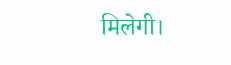मिलेगी।